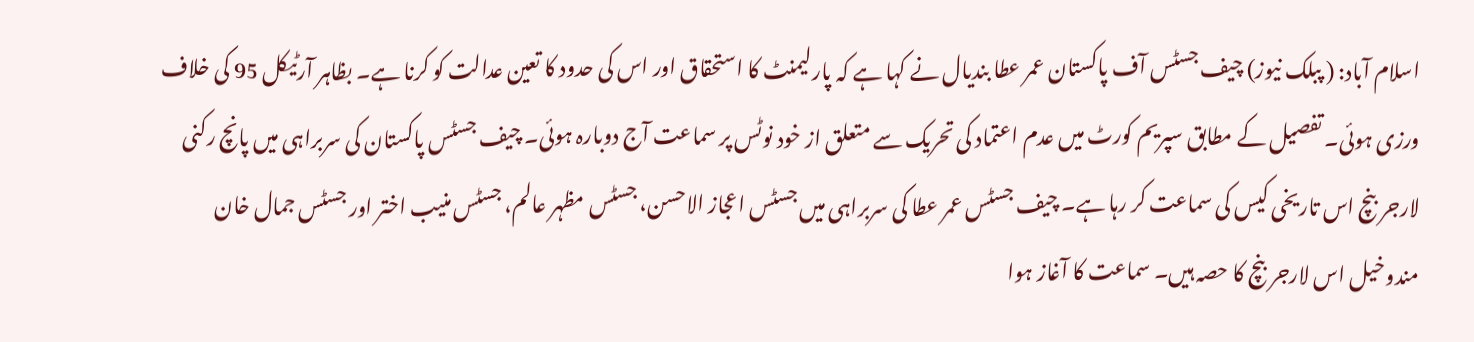اسلام آباد: ( پبلک نیوز) چیف جسٹس آف پاکستان عمر عطا بندیال نے کہا ہے کہ پارلیمنٹ کا استحقاق اور اس کی حدود کا تعین عدالت کو کرنا ہے۔ بظاہر آرٹیکل 95 کی خلاف ورزی ہوئی۔ تفصیل کے مطابق سپریم کورٹ میں عدم اعتماد کی تحریک سے متعلق از خود نوٹس پر سماعت آج دوبارہ ہوئی۔ چیف جسٹس پاکستان کی سربراہی میں پانچ رکنی لارجر بنچ اس تاریخی کیس کی سماعت کر رہا ہے۔ چیف جسٹس عمر عطا کی سربراہی میں جسٹس اعجاز الاحسن، جسٹس مظہر عالم، جسٹس منیب اختر اور جسٹس جمال خان مندوخیل اس لارجر بنچ کا حصہ ہیں۔ سماعت کا آغاز ہوا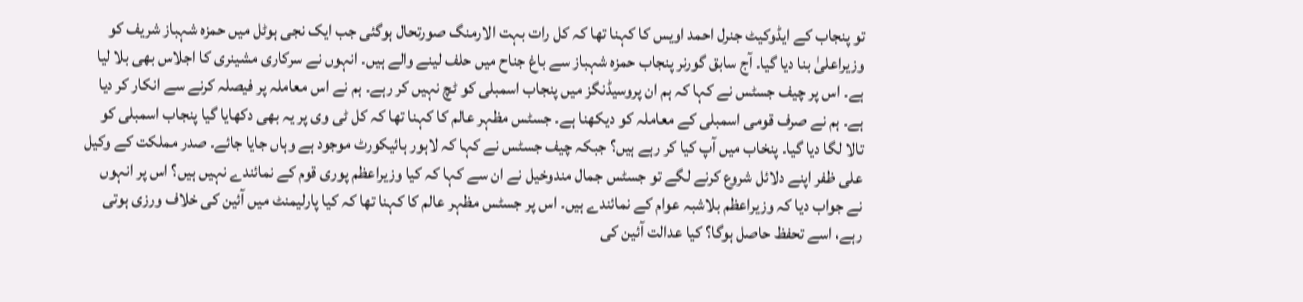تو پنجاب کے ایڈوکیٹ جنرل احمد اویس کا کہنا تھا کہ کل رات بہت الارمنگ صورتحال ہوگئی جب ایک نجی ہوٹل میں حمزہ شہباز شریف کو وزیراعلیٰ بنا دیا گیا۔ آج سابق گورنر پنجاب حمزہ شہباز سے باغ جناح میں حلف لینے والے ہیں۔ انہوں نے سرکاری مشینری کا اجلاس بھی بلا لیا ہے۔ اس پر چیف جسٹس نے کہا کہ ہم ان پروسیڈنگز میں پنجاب اسمبلی کو ٹچ نہیں کر رہے۔ ہم نے اس معاملہ پر فیصلہ کرنے سے انکار کر دیا ہے۔ ہم نے صرف قومی اسمبلی کے معاملہ کو دیکھنا ہے۔ جسٹس مظہر عالم کا کہنا تھا کہ کل ٹی وی پر یہ بھی دکھایا گیا پنجاب اسمبلی کو تالا لگا دیا گیا۔ پنخاب میں آپ کیا کر رہے ہیں؟ جبکہ چیف جسٹس نے کہا کہ لاہور ہائیکورٹ موجود ہے وہاں جایا جائے۔ صدر مملکت کے وکیل علی ظفر اپنے دلائل شروع کرنے لگے تو جسٹس جمال مندوخیل نے ان سے کہا کہ کیا وزیراعظم پوری قوم کے نمائندے نہیں ہیں؟ اس پر انہوں نے جواب دیا کہ وزیراعظم بلاشبہ عوام کے نمائندے ہیں۔ اس پر جسٹس مظہر عالم کا کہنا تھا کہ کیا پارلیمنٹ میں آئین کی خلاف ورزی ہوتی رہے، اسے تحفظ حاصل ہوگا؟ کیا عدالت آئین کی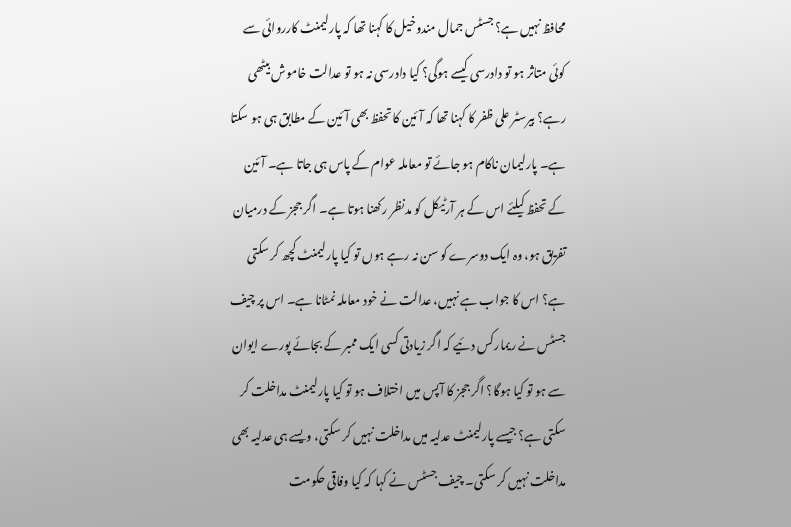محافظ نہیں ہے؟ جسٹس جمال مندوخیل کا کہنا تھا کہ پارلیمنٹ کارروائی سے کوئی متاثر ہو تو دادرسی کیسے ہوگی؟ کیا دادرسی نہ ہو تو عدالت خاموش بیٹھی رہے؟ بیرسٹر علی ظفر کا کہنا تھا کہ آئین کا تحفظ بھی آئین کے مطابق ہی ہو سکتا ہے۔ پارلیمان ناکام ہو جائے تو معاملہ عوام کے پاس ہی جاتا ہے۔ آئین کے تحفظ کیلئے اس کے ہر آرٹیکل کو مدنظر رکھنا ہوتا ہے۔ اگر ججز کے درمیان تفریق ہو، وہ ایک دوسرے کو سن نہ رہے ہوں تو کیا پارلیمنٹ کچھ کر سکتی ہے؟ اس کا جواب ہے نہیں، عدالت نے خود معاملہ نمٹانا ہے۔ اس پر چیف جسٹس نے ریمارکس دئیے کہ اگر زیادتی کسی ایک ممبر کے بجائے پورے ایوان سے ہو تو کیا ہوگا؟ اگر ججز کا آپس میں اختلاف ہو تو کیا پارلیمنٹ مداخلت کر سکتی ہے؟ جیسے پارلیمنٹ عدلیہ میں مداخلت نہیں کر سکتی، ویسے ہی عدلیہ بھی مداخلت نہیں کر سکتی۔ چیف جسٹس نے کہا کہ کیا وفاقی حکومت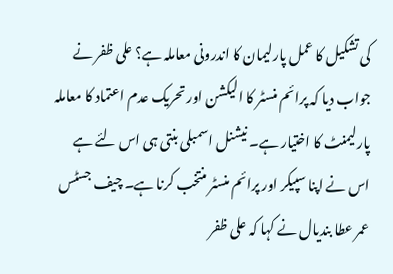کی تشکیل کا عمل پارلیمان کا اندرونی معاملہ ہے؟ علی ظفر نے جواب دیا کہ پرائم منسٹر کا الیکشن اور تحریک عدم اعتماد کا معاملہ پارلیمنٹ کا اختیار ہے۔ نیشنل اسمبلی بنتی ہی اس لئے ہے اس نے اپنا سپیکر اور پرائم منسٹر منتخب کرنا ہے۔ چیف جسٹس عمر عطا بندیال نے کہا کہ علی ظفر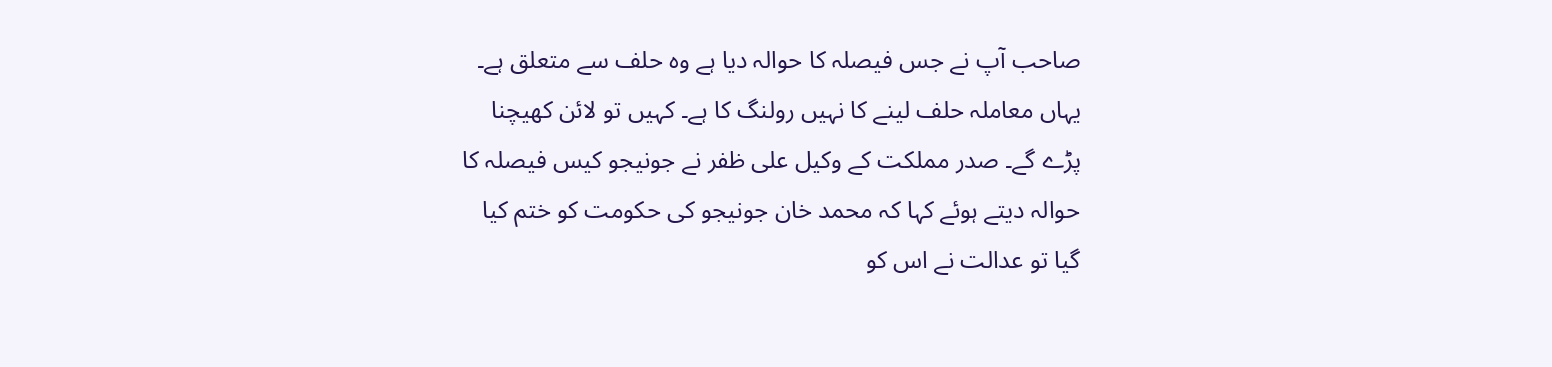صاحب آپ نے جس فیصلہ کا حوالہ دیا ہے وہ حلف سے متعلق ہے۔ یہاں معاملہ حلف لینے کا نہیں رولنگ کا ہے۔ کہیں تو لائن کھیچنا پڑے گے۔ صدر مملکت کے وکیل علی ظفر نے جونیجو کیس فیصلہ کا حوالہ دیتے ہوئے کہا کہ محمد خان جونیجو کی حکومت کو ختم کیا گیا تو عدالت نے اس کو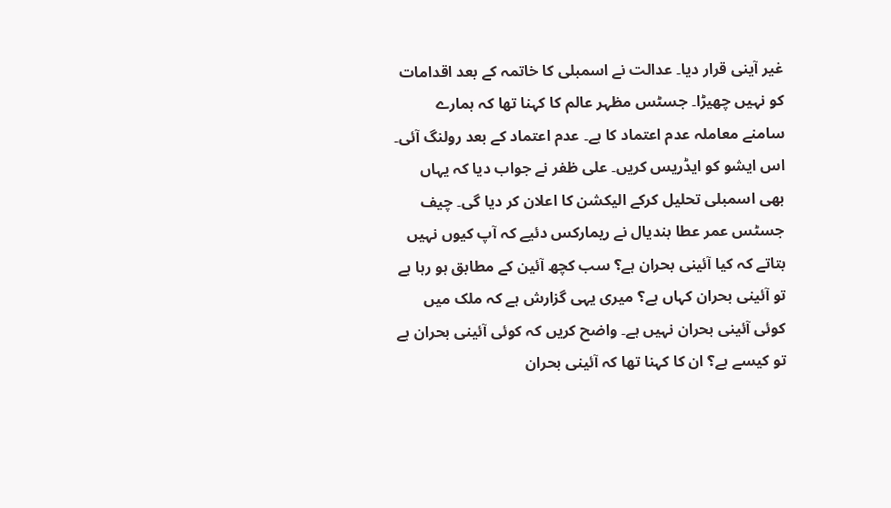غیر آینی قرار دیا۔ عدالت نے اسمبلی کا خاتمہ کے بعد اقدامات کو نہیں چھیڑا۔ جسٹس مظہر عالم کا کہنا تھا کہ ہمارے سامنے معاملہ عدم اعتماد کا ہے۔ عدم اعتماد کے بعد رولنگ آئی۔ اس ایشو کو ایڈریس کریں۔ علی ظفر نے جواب دیا کہ یہاں بھی اسمبلی تحلیل کرکے الیکشن کا اعلان کر دیا گی۔ چیف جسٹس عمر عطا بندیال نے ریمارکس دئیے کہ آپ کیوں نہیں بتاتے کہ کیا آئینی بحران ہے؟ سب کچھ آئین کے مطابق ہو رہا ہے تو آئینی بحران کہاں ہے؟ میری یہی گزارش ہے کہ ملک میں کوئی آئینی بحران نہیں ہے۔ واضح کریں کہ کوئی آئینی بحران ہے تو کیسے ہے؟ ان کا کہنا تھا کہ آئینی بحران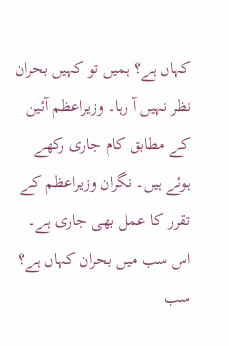کہاں ہے؟ ہمیں تو کہیں بحران نظر نہیں آ رہا۔ وزیراعظم آئین کے مطابق کام جاری رکھے ہوئے ہیں۔ نگران وزیراعظم کے تقرر کا عمل بھی جاری ہے۔ اس سب میں بحران کہاں ہے؟ سب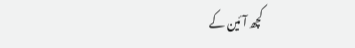کچھ آئین کے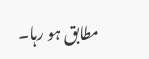مطابق ہو رہا۔